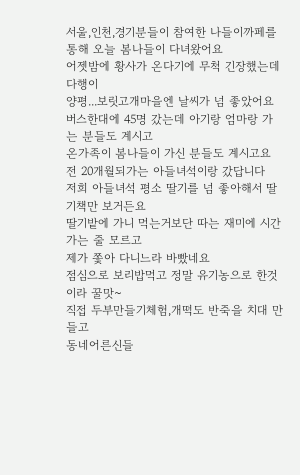서울,인천,경기분들이 참여한 나들이까페를 통해 오늘 봄나들이 다녀왔어요
어젯밤에 황사가 온다기에 무척 긴장했는데 다행이
양평...보릿고개마을엔 날씨가 넘 좋았어요
버스한대에 45명 갔는데 아기랑 엄마랑 가는 분들도 계시고
온가족이 봄나들이 가신 분들도 계시고요
전 20개월되가는 아들녀석이랑 갔답니다
저희 아들녀석 평소 딸기를 넘 좋아해서 딸기책만 보거든요
딸기밭에 가니 먹는거보단 따는 재미에 시간 가는 줄 모르고
제가 쫓아 다니느라 바빴네요
점심으로 보리밥먹고 정말 유기농으로 한것이라 꿀맛~
직접 두부만들기체험,개떡도 반죽을 치대 만들고
동네어른신들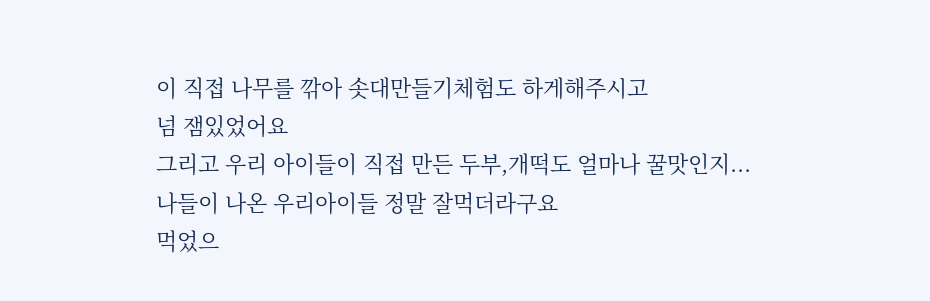이 직접 나무를 깎아 솟대만들기체험도 하게해주시고
넘 잼있었어요
그리고 우리 아이들이 직접 만든 두부,개떡도 얼마나 꿀맛인지...
나들이 나온 우리아이들 정말 잘먹더라구요
먹었으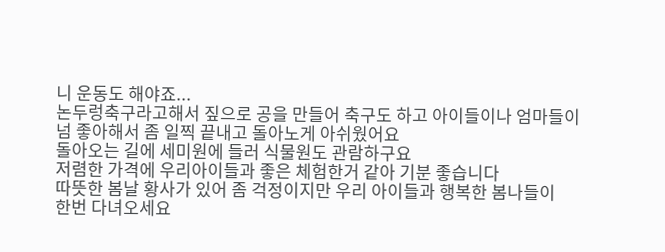니 운동도 해야죠...
논두렁축구라고해서 짚으로 공을 만들어 축구도 하고 아이들이나 엄마들이
넘 좋아해서 좀 일찍 끝내고 돌아노게 아쉬웠어요
돌아오는 길에 세미원에 들러 식물원도 관람하구요
저렴한 가격에 우리아이들과 좋은 체험한거 같아 기분 좋습니다
따뜻한 봄날 황사가 있어 좀 걱정이지만 우리 아이들과 행복한 봄나들이
한번 다녀오세요